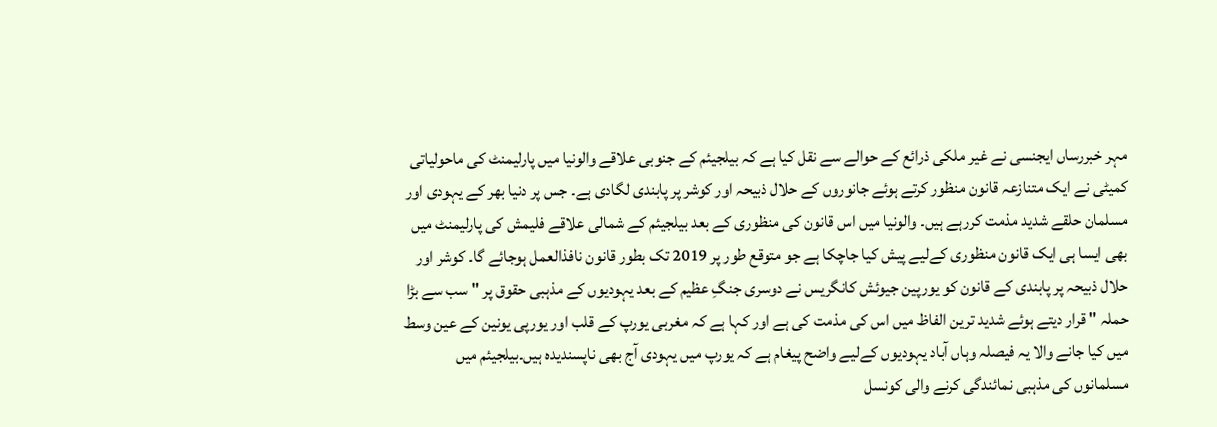مہر خبررساں ایجنسی نے غیر ملکی ذرائع کے حوالے سے نقل کیا ہے کہ بیلجیئم کے جنوبی علاقے والونیا میں پارلیمنٹ کی ماحولیاتی کمیٹی نے ایک متنازعہ قانون منظور کرتے ہوئے جانوروں کے حلال ذبیحہ اور کوشر پر پابندی لگادی ہے۔ جس پر دنیا بھر کے یہودی اور مسلمان حلقے شدید مذمت کررہے ہیں۔ والونیا میں اس قانون کی منظوری کے بعد بیلجیئم کے شمالی علاقے فلیمش کی پارلیمنٹ میں بھی ایسا ہی ایک قانون منظوری کےلیے پیش کیا جاچکا ہے جو متوقع طور پر 2019 تک بطور قانون نافذالعمل ہوجائے گا۔ کوشر اور حلال ذبیحہ پر پابندی کے قانون کو یورپین جیوئش کانگریس نے دوسری جنگِ عظیم کے بعد یہودیوں کے مذہبی حقوق پر " سب سے بڑا حملہ " قرار دیتے ہوئے شدید ترین الفاظ میں اس کی مذمت کی ہے اور کہا ہے کہ مغربی یورپ کے قلب اور یورپی یونین کے عین وسط میں کیا جانے والا یہ فیصلہ وہاں آباد یہودیوں کےلیے واضح پیغام ہے کہ یورپ میں یہودی آج بھی ناپسندیدہ ہیں۔بیلجیئم میں مسلمانوں کی مذہبی نمائندگی کرنے والی کونسل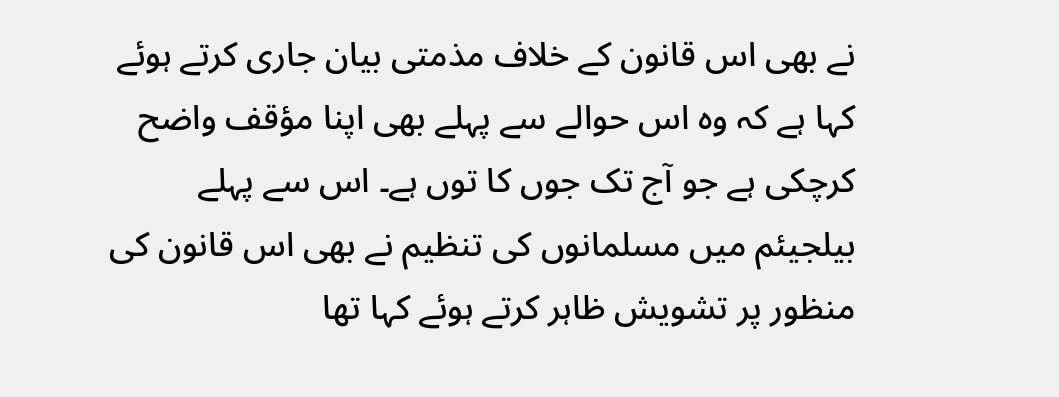نے بھی اس قانون کے خلاف مذمتی بیان جاری کرتے ہوئے کہا ہے کہ وہ اس حوالے سے پہلے بھی اپنا مؤقف واضح کرچکی ہے جو آج تک جوں کا توں ہے۔ اس سے پہلے بیلجیئم میں مسلمانوں کی تنظیم نے بھی اس قانون کی منظور پر تشویش ظاہر کرتے ہوئے کہا تھا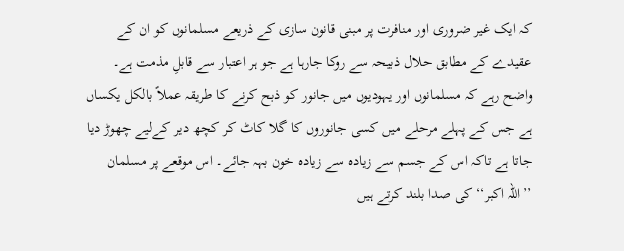کہ ایک غیر ضروری اور منافرت پر مبنی قانون سازی کے ذریعے مسلمانوں کو ان کے عقیدے کے مطابق حلال ذبیحہ سے روکا جارہا ہے جو ہر اعتبار سے قابلِ مذمت ہے۔ واضح رہے کہ مسلمانوں اور یہودیوں میں جانور کو ذبح کرنے کا طریقہ عملاً بالکل یکساں ہے جس کے پہلے مرحلے میں کسی جانوروں کا گلا کاٹ کر کچھ دیر کےلیے چھوڑ دیا جاتا ہے تاکہ اس کے جسم سے زیادہ سے زیادہ خون بہہ جائے۔ اس موقعے پر مسلمان ’’اللہ اکبر‘‘ کی صدا بلند کرتے ہیں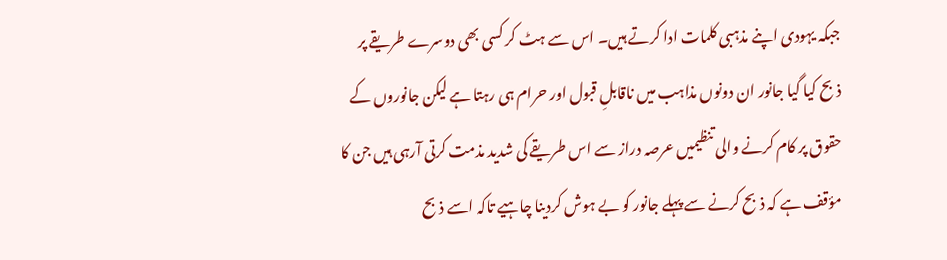جبکہ یہودی اپنے مذہبی کلمات ادا کرتے ہیں۔ اس سے ہٹ کر کسی بھی دوسرے طریقے پر ذبح کیا گیا جانور ان دونوں مذاہب میں ناقابلِ قبول اور حرام ہی رہتا ہے لیکن جانوروں کے حقوق پر کام کرنے والی تنظیمیں عرصہ دراز سے اس طریقے کی شدید مذمت کرتی آرہی ہیں جن کا مؤقف ہے کہ ذبح کرنے سے پہلے جانور کو بے ہوش کردینا چاہیے تاکہ اسے ذبح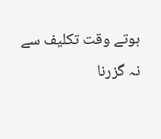ہوتے وقت تکلیف سے نہ گزرنا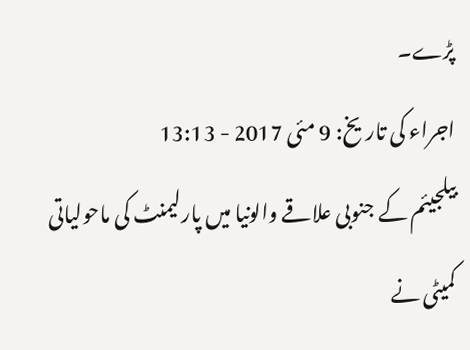پڑے۔
اجراء کی تاریخ: 9 مئی 2017 - 13:13
بیلجیئم کے جنوبی علاقے والونیا میں پارلیمنٹ کی ماحولیاتی کمیٹی نے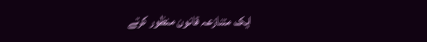ایک متنازعہ قانون منظور کرتے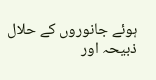ہوئے جانوروں کے حلال ذبیحہ اور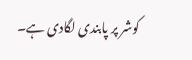کوشر پر پابندی لگادی ہے۔